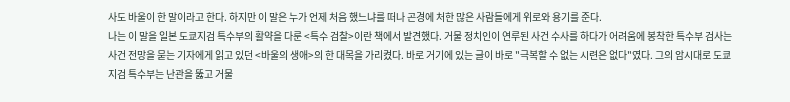사도 바울이 한 말이라고 한다. 하지만 이 말은 누가 언제 처음 했느냐를 떠나 곤경에 처한 많은 사람들에게 위로와 용기를 준다.
나는 이 말을 일본 도쿄지검 특수부의 활약을 다룬 <특수 검찰>이란 책에서 발견했다. 거물 정치인이 연루된 사건 수사를 하다가 어려움에 봉착한 특수부 검사는 사건 전망을 묻는 기자에게 읽고 있던 <바울의 생애>의 한 대목을 가리켰다. 바로 거기에 있는 글이 바로 "극복할 수 없는 시련은 없다"였다. 그의 암시대로 도쿄지검 특수부는 난관을 뚫고 거물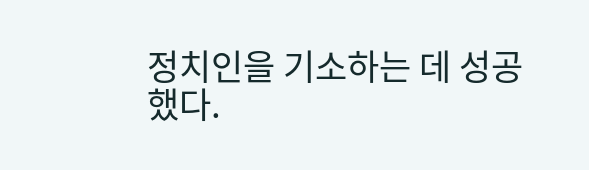정치인을 기소하는 데 성공했다.